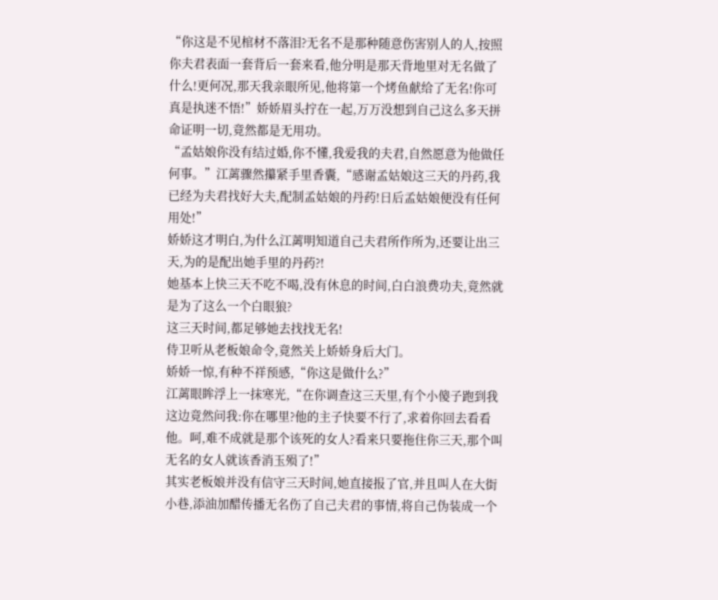“你这是不见棺材不落泪?无名不是那种随意伤害别人的人,按照你夫君表面一套背后一套来看,他分明是那天背地里对无名做了什么!更何况,那天我亲眼所见,他将第一个烤鱼献给了无名!你可真是执迷不悟!”娇娇眉头拧在一起,万万没想到自己这么多天拼命证明一切,竟然都是无用功。
“孟姑娘你没有结过婚,你不懂,我爱我的夫君,自然愿意为他做任何事。”江蓠骤然攥紧手里香囊,“感谢孟姑娘这三天的丹药,我已经为夫君找好大夫,配制孟姑娘的丹药!日后孟姑娘便没有任何用处!”
娇娇这才明白,为什么江蓠明知道自己夫君所作所为,还要让出三天,为的是配出她手里的丹药?!
她基本上快三天不吃不喝,没有休息的时间,白白浪费功夫,竟然就是为了这么一个白眼狼?
这三天时间,都足够她去找找无名!
侍卫听从老板娘命令,竟然关上娇娇身后大门。
娇娇一惊,有种不祥预感,“你这是做什么?”
江蓠眼眸浮上一抹寒光,“在你调查这三天里,有个小傻子跑到我这边竟然问我:你在哪里?他的主子快要不行了,求着你回去看看他。呵,难不成就是那个该死的女人?看来只要拖住你三天,那个叫无名的女人就该香消玉殒了!”
其实老板娘并没有信守三天时间,她直接报了官,并且叫人在大街小巷,添油加醋传播无名伤了自己夫君的事情,将自己伪装成一个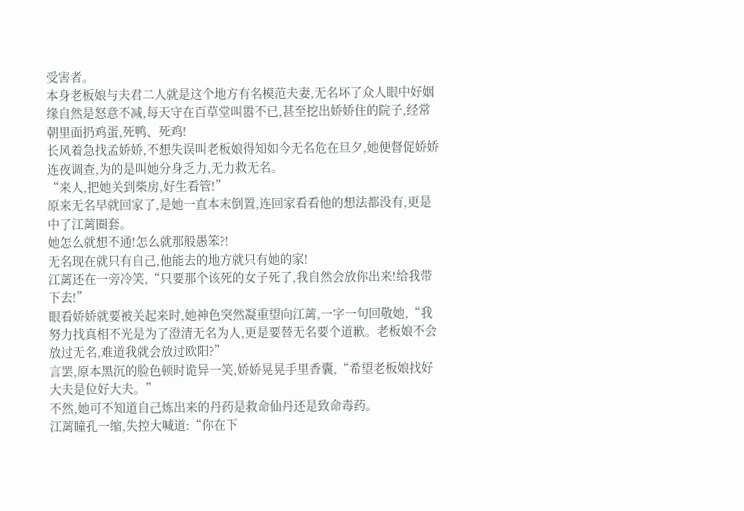受害者。
本身老板娘与夫君二人就是这个地方有名模范夫妻,无名坏了众人眼中好姻缘自然是怒意不减,每天守在百草堂叫嚣不已,甚至挖出娇娇住的院子,经常朝里面扔鸡蛋,死鸭、死鸡!
长风着急找孟娇娇,不想失误叫老板娘得知如今无名危在旦夕,她便督促娇娇连夜调查,为的是叫她分身乏力,无力救无名。
“来人,把她关到柴房,好生看管!”
原来无名早就回家了,是她一直本末倒置,连回家看看他的想法都没有,更是中了江蓠圈套。
她怎么就想不通!怎么就那般愚笨?!
无名现在就只有自己,他能去的地方就只有她的家!
江蓠还在一旁冷笑,“只要那个该死的女子死了,我自然会放你出来!给我带下去!”
眼看娇娇就要被关起来时,她神色突然凝重望向江蓠,一字一句回敬她,“我努力找真相不光是为了澄清无名为人,更是要替无名要个道歉。老板娘不会放过无名,难道我就会放过欧阳?”
言罢,原本黑沉的脸色顿时诡异一笑,娇娇晃晃手里香囊,“希望老板娘找好大夫是位好大夫。”
不然,她可不知道自己炼出来的丹药是救命仙丹还是致命毒药。
江蓠瞳孔一缩,失控大喊道:“你在下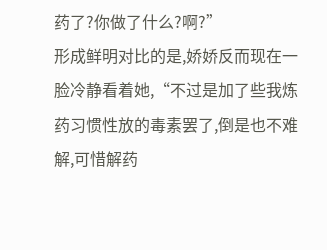药了?你做了什么?啊?”
形成鲜明对比的是,娇娇反而现在一脸冷静看着她,“不过是加了些我炼药习惯性放的毒素罢了,倒是也不难解,可惜解药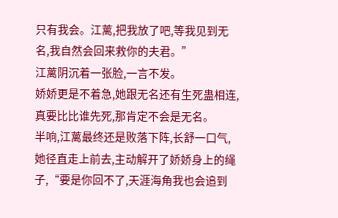只有我会。江蓠,把我放了吧,等我见到无名,我自然会回来救你的夫君。”
江蓠阴沉着一张脸,一言不发。
娇娇更是不着急,她跟无名还有生死蛊相连,真要比比谁先死,那肯定不会是无名。
半响,江蓠最终还是败落下阵,长舒一口气,她径直走上前去,主动解开了娇娇身上的绳子,“要是你回不了,天涯海角我也会追到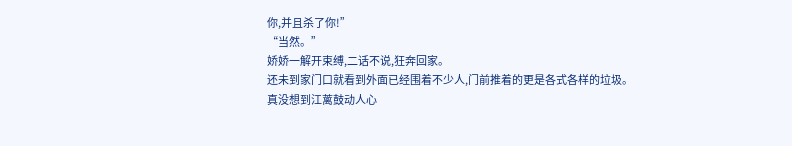你,并且杀了你!”
“当然。”
娇娇一解开束缚,二话不说,狂奔回家。
还未到家门口就看到外面已经围着不少人,门前推着的更是各式各样的垃圾。
真没想到江蓠鼓动人心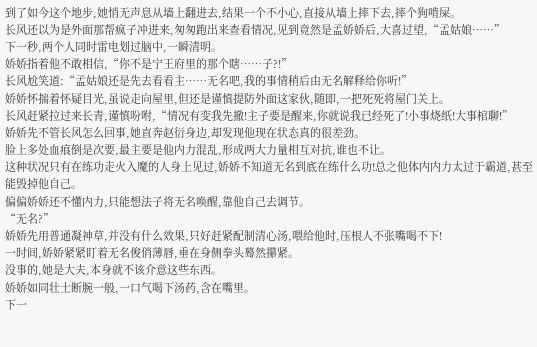到了如今这个地步,她悄无声息从墙上翻进去,结果一个不小心,直接从墙上摔下去,摔个狗啃屎。
长风还以为是外面那帮疯子冲进来,匆匆跑出来查看情况,见到竟然是孟娇娇后,大喜过望,“孟姑娘……”
下一秒,两个人同时雷电划过脑中,一瞬清明。
娇娇指着他不敢相信,“你不是宁王府里的那个瞎……子?!”
长风尬笑道:“孟姑娘还是先去看看主……无名吧,我的事情稍后由无名解释给你听!”
娇娇怀揣着怀疑目光,虽说走向屋里,但还是谨慎提防外面这家伙,随即,一把死死将屋门关上。
长风赶紧拉过来长青,谨慎吩咐,“情况有变我先撤!主子要是醒来,你就说我已经死了!小事烧纸!大事棺聊!”
娇娇先不管长风怎么回事,她直奔赵衍身边,却发现他现在状态真的很差劲。
脸上多处血痕倒是次要,最主要是他内力混乱,形成两大力量相互对抗,谁也不让。
这种状况只有在练功走火入魔的人身上见过,娇娇不知道无名到底在练什么功!总之他体内内力太过于霸道,甚至能毁掉他自己。
偏偏娇娇还不懂内力,只能想法子将无名唤醒,靠他自己去调节。
“无名?”
娇娇先用普通凝神草,并没有什么效果,只好赶紧配制清心汤,喂给他时,压根人不张嘴喝不下!
一时间,娇娇紧紧盯着无名俊俏薄唇,垂在身侧拳头蓦然攥紧。
没事的,她是大夫,本身就不该介意这些东西。
娇娇如同壮士断腕一般,一口气喝下汤药,含在嘴里。
下一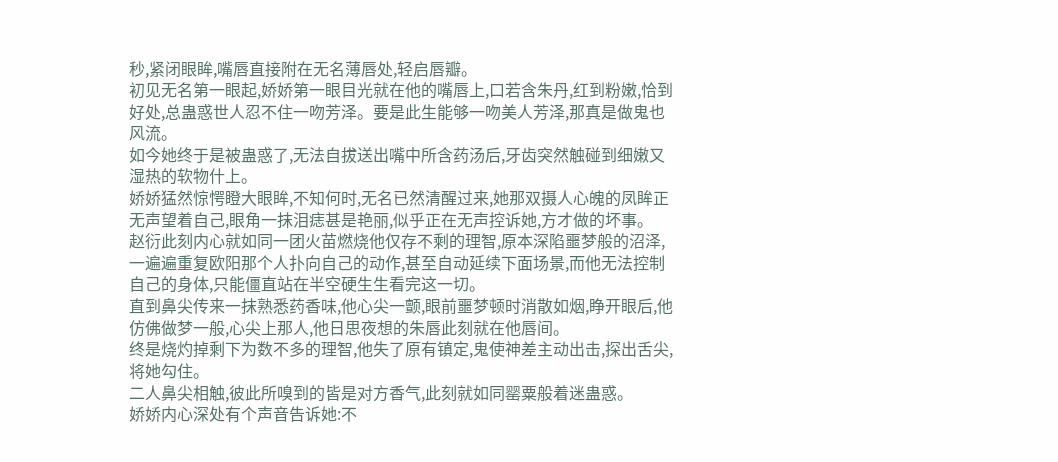秒,紧闭眼眸,嘴唇直接附在无名薄唇处,轻启唇瓣。
初见无名第一眼起,娇娇第一眼目光就在他的嘴唇上,口若含朱丹,红到粉嫩,恰到好处,总蛊惑世人忍不住一吻芳泽。要是此生能够一吻美人芳泽,那真是做鬼也风流。
如今她终于是被蛊惑了,无法自拔送出嘴中所含药汤后,牙齿突然触碰到细嫩又湿热的软物什上。
娇娇猛然惊愕瞪大眼眸,不知何时,无名已然清醒过来,她那双摄人心魄的凤眸正无声望着自己,眼角一抹泪痣甚是艳丽,似乎正在无声控诉她,方才做的坏事。
赵衍此刻内心就如同一团火苗燃烧他仅存不剩的理智,原本深陷噩梦般的沼泽,一遍遍重复欧阳那个人扑向自己的动作,甚至自动延续下面场景,而他无法控制自己的身体,只能僵直站在半空硬生生看完这一切。
直到鼻尖传来一抹熟悉药香味,他心尖一颤,眼前噩梦顿时消散如烟,睁开眼后,他仿佛做梦一般,心尖上那人,他日思夜想的朱唇此刻就在他唇间。
终是烧灼掉剩下为数不多的理智,他失了原有镇定,鬼使神差主动出击,探出舌尖,将她勾住。
二人鼻尖相触,彼此所嗅到的皆是对方香气,此刻就如同罂粟般着迷蛊惑。
娇娇内心深处有个声音告诉她:不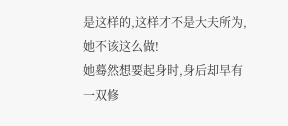是这样的,这样才不是大夫所为,她不该这么做!
她蓦然想要起身时,身后却早有一双修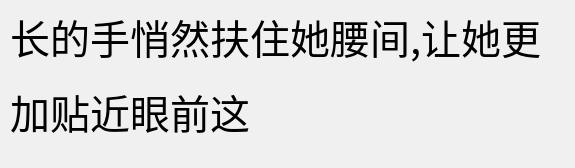长的手悄然扶住她腰间,让她更加贴近眼前这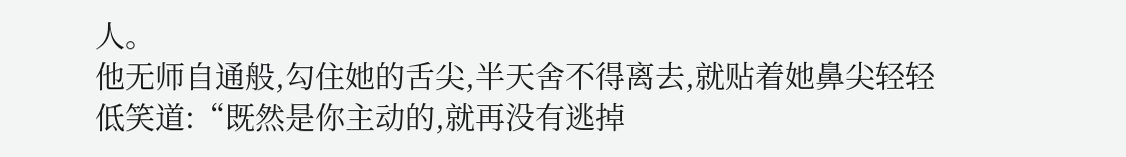人。
他无师自通般,勾住她的舌尖,半天舍不得离去,就贴着她鼻尖轻轻低笑道:“既然是你主动的,就再没有逃掉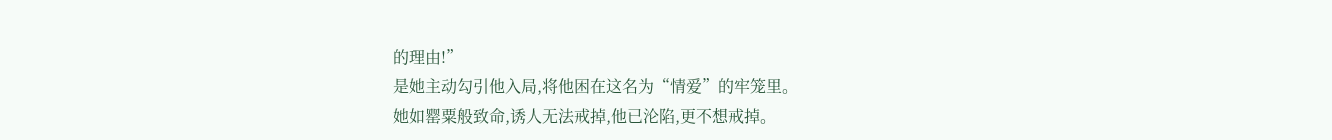的理由!”
是她主动勾引他入局,将他困在这名为“情爱”的牢笼里。
她如罂粟般致命,诱人无法戒掉,他已沦陷,更不想戒掉。